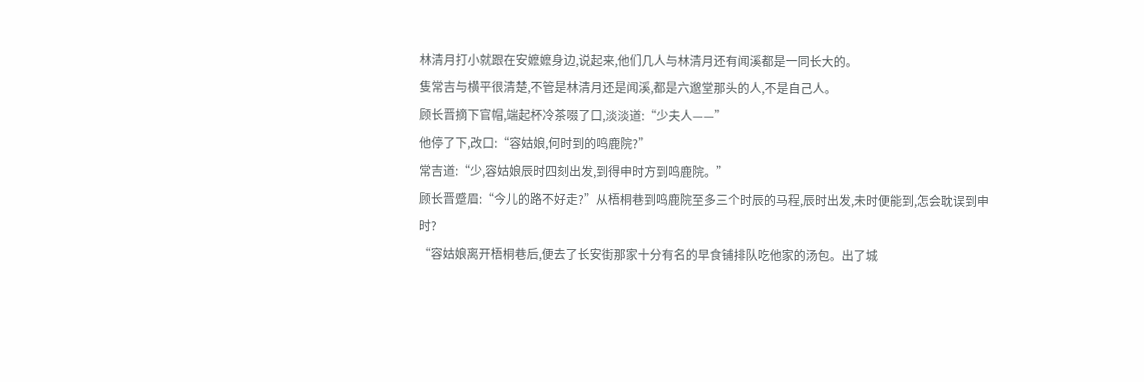林清月打小就跟在安嬷嬷身边,说起来,他们几人与林清月还有闻溪都是一同长大的。
隻常吉与横平很清楚,不管是林清月还是闻溪,都是六邈堂那头的人,不是自己人。
顾长晋摘下官帽,端起杯冷茶啜了口,淡淡道:“少夫人——”
他停了下,改口:“容姑娘,何时到的鸣鹿院?”
常吉道:“少,容姑娘辰时四刻出发,到得申时方到鸣鹿院。”
顾长晋蹙眉:“今儿的路不好走?”从梧桐巷到鸣鹿院至多三个时辰的马程,辰时出发,未时便能到,怎会耽误到申时?
“容姑娘离开梧桐巷后,便去了长安街那家十分有名的早食铺排队吃他家的汤包。出了城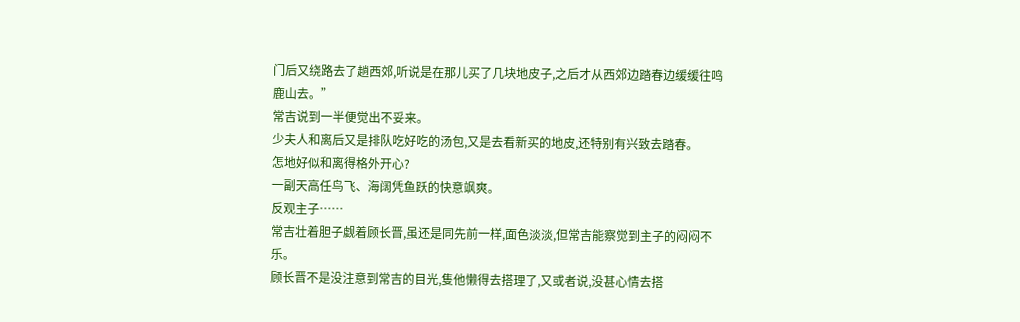门后又绕路去了趟西郊,听说是在那儿买了几块地皮子,之后才从西郊边踏春边缓缓往鸣鹿山去。”
常吉说到一半便觉出不妥来。
少夫人和离后又是排队吃好吃的汤包,又是去看新买的地皮,还特别有兴致去踏春。
怎地好似和离得格外开心?
一副天高任鸟飞、海阔凭鱼跃的快意飒爽。
反观主子……
常吉壮着胆子觑着顾长晋,虽还是同先前一样,面色淡淡,但常吉能察觉到主子的闷闷不乐。
顾长晋不是没注意到常吉的目光,隻他懒得去搭理了,又或者说,没甚心情去搭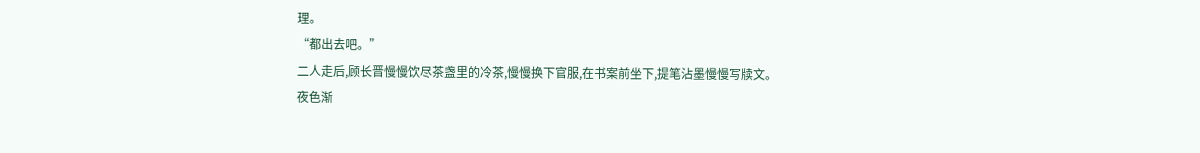理。
“都出去吧。”
二人走后,顾长晋慢慢饮尽茶盏里的冷茶,慢慢换下官服,在书案前坐下,提笔沾墨慢慢写牍文。
夜色渐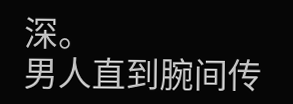深。
男人直到腕间传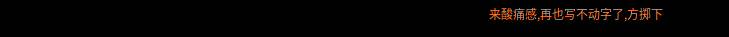来酸痛感,再也写不动字了,方掷下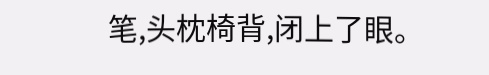笔,头枕椅背,闭上了眼。